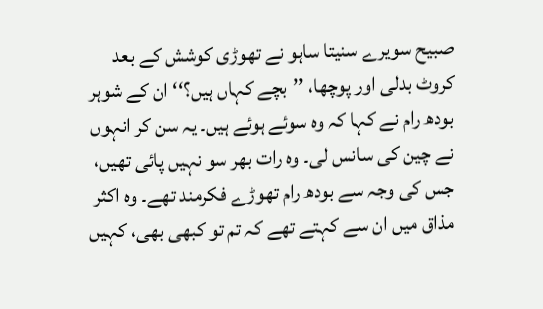صبیح سویرے سنیتا ساہو نے تھوڑی کوشش کے بعد کروٹ بدلی اور پوچھا، ’’بچے کہاں ہیں؟‘‘ ان کے شوہر بودھ رام نے کہا کہ وہ سوئے ہوئے ہیں۔ یہ سن کر انہوں نے چین کی سانس لی۔ وہ رات بھر سو نہیں پائی تھیں، جس کی وجہ سے بودھ رام تھوڑے فکرمند تھے۔ وہ اکثر مذاق میں ان سے کہتے تھے کہ تم تو کبھی بھی، کہیں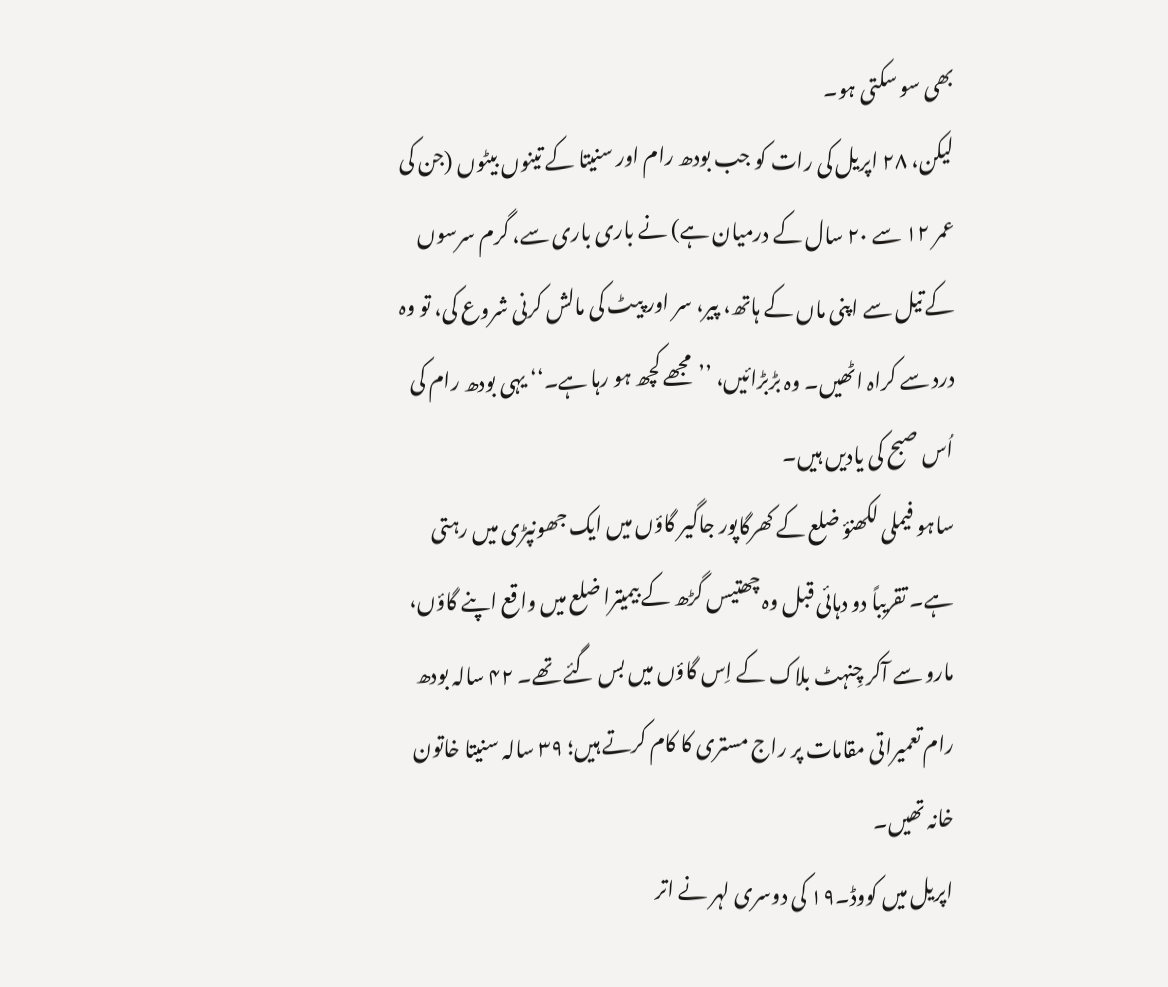بھی سو سکتی ہو۔
لیکن، ۲۸ اپریل کی رات کو جب بودھ رام اور سنیتا کے تینوں بیٹوں (جن کی عمر ۱۲ سے ۲۰ سال کے درمیان ہے) نے باری باری سے، گرم سرسوں کے تیل سے اپنی ماں کے ہاتھ، پیر، سر اور پیٹ کی مالش کرنی شروع کی، تو وہ درد سے کراہ اٹھیں۔ وہ بڑبڑائیں، ’’مجھے کچھ ہو رہا ہے۔‘‘ یہی بودھ رام کی اُس صبح کی یادیں ہیں۔
ساہو فیملی لکھنؤ ضلع کے کھرگاپور جاگیر گاؤں میں ایک جھونپڑی میں رہتی ہے۔ تقریباً دو دہائی قبل وہ چھتیس گڑھ کے بیمیترا ضلع میں واقع اپنے گاؤں، مارو سے آکر چِنہٹ بلاک کے اِس گاؤں میں بس گئے تھے۔ ۴۲ سالہ بودھ رام تعمیراتی مقامات پر راج مستری کا کام کرتے ہیں؛ ۳۹ سالہ سنیتا خاتون خانہ تھیں۔
اپریل میں کووڈ۔۱۹ کی دوسری لہر نے اتر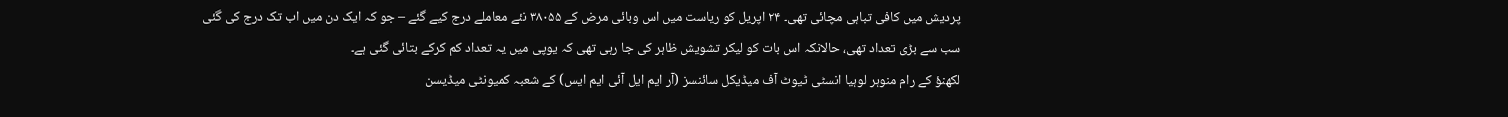پردیش میں کافی تباہی مچائی تھی۔ ۲۴ اپریل کو ریاست میں اس وبائی مرض کے ۳۸۰۵۵ نئے معاملے درج کیے گئے – جو کہ ایک دن میں اب تک درج کی گئی سب سے بڑی تعداد تھی، حالانکہ اس بات کو لیکر تشویش ظاہر کی جا رہی تھی کہ یوپی میں یہ تعداد کم کرکے بتائی گئی ہے۔
لکھنؤ کے رام منوہر لوہیا انسٹی ٹیوٹ آف میڈیکل سائنسز (آر ایم ایل آئی ایم ایس) کے شعبہ کمیونٹی میڈیسن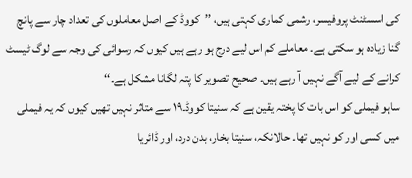کی اسسٹنٹ پروفیسر، رشمی کماری کہتی ہیں، ’’کووڈ کے اصل معاملوں کی تعداد چار سے پانچ گنا زیادہ ہو سکتی ہے۔ معاملے کم اس لیے درج ہو رہے ہیں کیوں کہ رسوائی کی وجہ سے لوگ ٹیسٹ کرانے کے لیے آگے نہیں آ رہے ہیں۔ صحیح تصویر کا پتہ لگانا مشکل ہے۔‘‘
ساہو فیملی کو اس بات کا پختہ یقین ہے کہ سنیتا کووڈ۔۱۹ سے متاثر نہیں تھیں کیوں کہ یہ فیملی میں کسی اور کو نہیں تھا۔ حالانکہ، سنیتا بخار، بدن درد، اور ڈائریا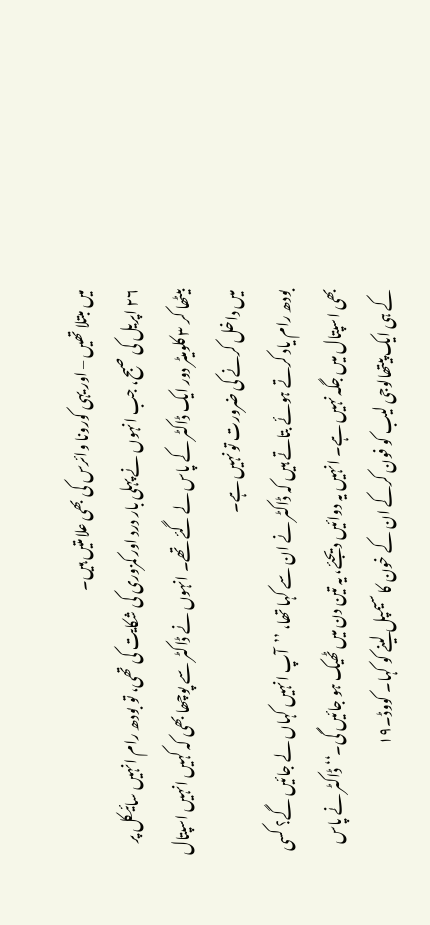میں مبتلا تھیں – اور یہی کورونا وائرس کی بھی علامتیں ہیں۔
۲۶ اپریل کی صبح، جب انہوں نے پہلی بار درد اور کمزوری کی شکایت کی تھی، تو بودھ رام انہیں سائیکل پر بیٹھا کر ۳ کلومیٹر دور ایک ڈاکٹر کے پاس لے گئے تھے۔ انہوں نے ڈاکٹر سے پوچھا بھی کہ کہیں انہیں اسپتال میں داخل کرنے کی ضرورت تو نہیں ہے۔
بودھ رام یاد کرتے ہوئے بتاتے ہیں کہ ڈاکٹر نے ان سے کہا تھا، ’’آپ انہیں کہاں لے جائیں گے؟ کسی بھی اسپتال میں جگہ نہیں ہے۔ انہیں یہ دوائیں دیجئے، یہ تین دن میں ٹھیک ہو جائیں گی۔‘‘ ڈاکٹر نے پاس کے ہی ایک پیتھالوجی لیب کو فون کرکے ان کے خون کا سیمپل لینے کو کہا۔ کووڈ۔۱۹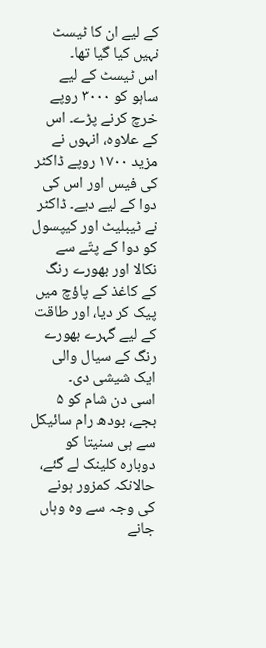کے لیے ان کا ٹیسٹ نہیں کیا گیا تھا۔
اس ٹیسٹ کے لیے ساہو کو ۳۰۰۰ روپے خرچ کرنے پڑے۔ اس کے علاوہ، انہوں نے مزید ۱۷۰۰ روپے ڈاکٹر کی فیس اور اس کی دوا کے لیے دیے۔ ڈاکٹر نے ٹیبلیٹ اور کیپسول کو دوا کے پتّے سے نکالا اور بھورے رنگ کے کاغذ کے پاؤچ میں پیک کر دیا، اور طاقت کے لیے گہرے بھورے رنگ کے سیال والی ایک شیشی دی۔
اسی دن شام کو ۵ بجے، بودھ رام سائیکل سے ہی سنیتا کو دوبارہ کلینک لے گئے، حالانکہ کمزور ہونے کی وجہ سے وہ وہاں جانے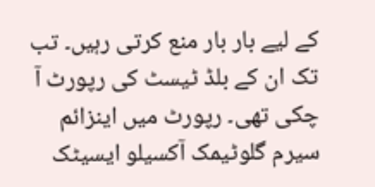کے لیے بار بار منع کرتی رہیں۔ تب تک ان کے بلڈ ٹیسٹ کی رپورٹ آ چکی تھی۔ رپورٹ میں اینزائم سیرم گلوٹیمک آکسیلو ایسیٹک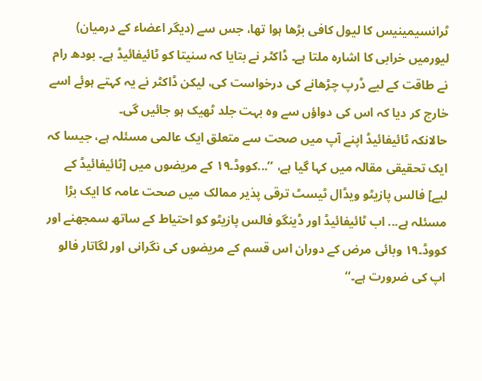ٹرانسیمینیس کا لیول کافی بڑھا ہوا تھا، جس سے (دیگر اعضاء کے درمیان) لیورمیں خرابی کا اشارہ ملتا ہے۔ ڈاکٹر نے بتایا کہ سنیتا کو ٹائیفائیڈ ہے۔ بودھ رام نے طاقت کے لیے ڈرپ چڑھانے کی درخواست کی، لیکن ڈاکٹر نے یہ کہتے ہوئے اسے خارج کر دیا کہ اس کی دواؤں سے وہ بہت جلد ٹھیک ہو جائیں گی۔
حالانکہ ٹائیفائیڈ اپنے آپ میں صحت سے متعلق ایک عالمی مسئلہ ہے، جیسا کہ ایک تحقیقی مقالہ میں کہا گیا ہے، ’’...کووڈ۔۱۹ کے مریضوں میں [ٹائیفائیڈ کے لیے] فالس پازیٹو ویڈال ٹیسٹ ترقی پذیر ممالک میں صحت عامہ کا ایک بڑا مسئلہ ہے... اب ٹائیفائیڈ اور ڈینگو فالس پازیٹو کو احتیاط کے ساتھ سمجھنے اور کووڈ۔۱۹ وبائی مرض کے دوران اس قسم کے مریضوں کی نگرانی اور لگاتار فالو اپ کی ضرورت ہے۔‘‘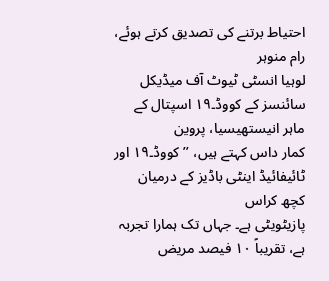احتیاط برتنے کی تصدیق کرتے ہوئے، رام منوہر
لوہیا انسٹی ٹیوٹ آف میڈیکل سائنسز کے کووڈ۔۱۹ اسپتال کے ماہر انیستھیسیا، پروین
کمار داس کہتے ہیں، ’’کووڈ۔۱۹ اور ٹائیفائیڈ اینٹی باڈیز کے درمیان کچھ کراس
پازیٹویٹی ہے۔ جہاں تک ہمارا تجربہ ہے، تقریباً ۱۰ فیصد مریض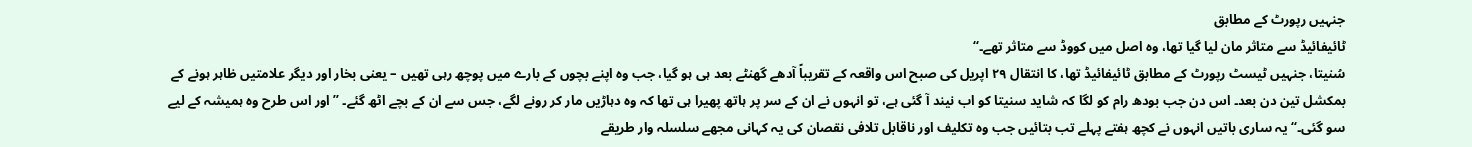جنہیں رپورٹ کے مطابق
ٹائیفائیڈ سے متاثر مان لیا گیا تھا، وہ اصل میں کووڈ سے متاثر تھے۔‘‘
سُنیتا، جنہیں ٹیسٹ رپورٹ کے مطابق ٹائیفائیڈ تھا، کا انتقال ۲۹ اپریل کی صبح اس واقعہ کے تقریباً آدھے گھنٹے بعد ہی ہو گیا، جب وہ اپنے بچوں کے بارے میں پوچھ رہی تھیں – یعنی بخار اور دیگر علامتیں ظاہر ہونے کے بمکشل تین دن بعد۔ اس دن جب بودھ رام کو لگا کہ شاید سنیتا کو اب نیند آ گئی ہے، تو انہوں نے ان کے سر پر ہاتھ پھیرا ہی تھا کہ وہ دہاڑیں مار کر رونے لگے، جس سے ان کے بچے اٹھ گئے۔ ’’اور اس طرح وہ ہمیشہ کے لیے سو گئی۔‘‘ یہ ساری باتیں انہوں نے کچھ ہفتے پہلے تب بتائیں جب وہ تکلیف اور ناقابل تلافی نقصان کی یہ کہانی مجھے سلسلہ وار طریقے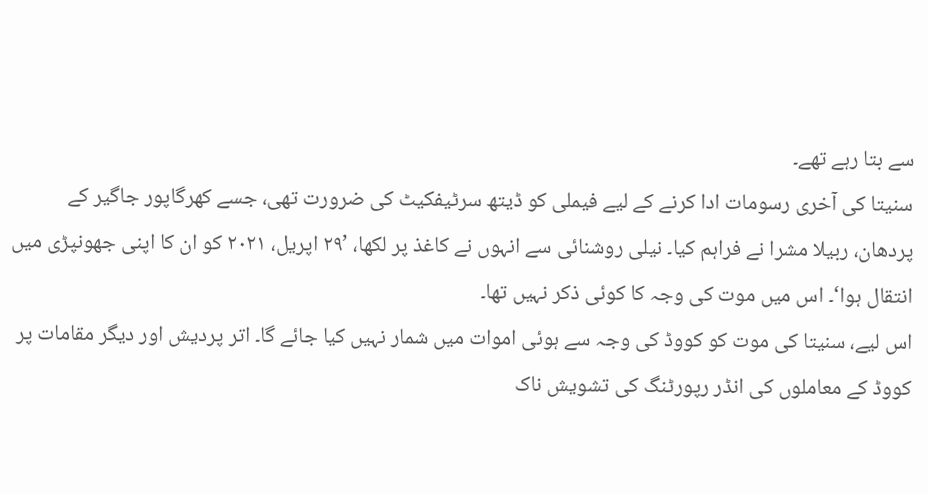سے بتا رہے تھے۔
سنیتا کی آخری رسومات ادا کرنے کے لیے فیملی کو ڈیتھ سرٹیفکیٹ کی ضرورت تھی، جسے کھرگاپور جاگیر کے پردھان، ربیلا مشرا نے فراہم کیا۔ نیلی روشنائی سے انہوں نے کاغذ پر لکھا، ’۲۹ اپریل، ۲۰۲۱ کو ان کا اپنی جھونپڑی میں انتقال ہوا‘۔ اس میں موت کی وجہ کا کوئی ذکر نہیں تھا۔
اس لیے، سنیتا کی موت کو کووڈ کی وجہ سے ہوئی اموات میں شمار نہیں کیا جائے گا۔ اتر پردیش اور دیگر مقامات پر کووڈ کے معاملوں کی انڈر رپورٹنگ کی تشویش ناک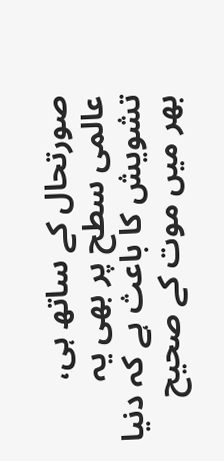صورتحال کے ساتھ ہی، عالمی سطح پر بھی یہ تشویش کا باعث ہے کہ دنیا بھر میں موت کے صحیح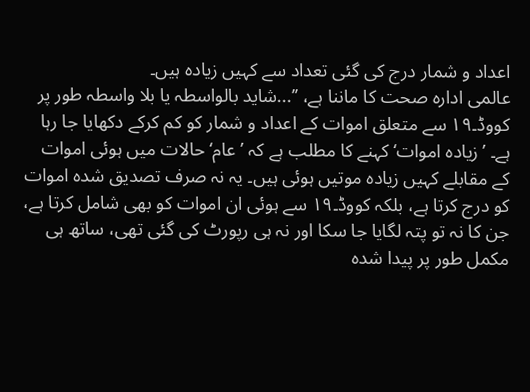اعداد و شمار درج کی گئی تعداد سے کہیں زیادہ ہیں۔
عالمی ادارہ صحت کا ماننا ہے، ’’...شاید بالواسطہ یا بلا واسطہ طور پر کووڈ۔۱۹ سے متعلق اموات کے اعداد و شمار کو کم کرکے دکھایا جا رہا ہے۔ ’زیادہ اموات‘ کہنے کا مطلب ہے کہ ’عام‘ حالات میں ہوئی اموات کے مقابلے کہیں زیادہ موتیں ہوئی ہیں۔ یہ نہ صرف تصدیق شدہ اموات کو درج کرتا ہے، بلکہ کووڈ۔۱۹ سے ہوئی ان اموات کو بھی شامل کرتا ہے، جن کا نہ تو پتہ لگایا جا سکا اور نہ ہی رپورٹ کی گئی تھی، ساتھ ہی مکمل طور پر پیدا شدہ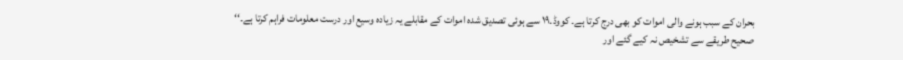بحران کے سبب ہونے والی اموات کو بھی درج کرتا ہے۔ کووڈ۔۱۹ سے ہوئی تصدیق شدہ اموات کے مقابلے یہ زیادہ وسیع اور درست معلومات فراہم کرتا ہے۔‘‘
صحیح طریقے سے تشخیص نہ کیے گئے اور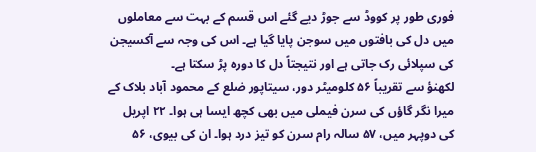فوری طور پر کووڈ سے جوڑ دیے گئے اس قسم کے بہت سے معاملوں میں دل کی بافتوں میں سوجن پایا گیا ہے۔ اس کی وجہ سے آکسیجن کی سپلائی رک جاتی ہے اور نتیجتاً دل کا دورہ پڑ سکتا ہے۔
لکھنؤ سے تقریباً ۵۶ کلومیٹر دور، سیتاپور ضلع کے محمود آباد بلاک کے میرا نگر گاؤں کی سرن فیملی میں بھی کچھ ایسا ہی ہوا۔ ۲۲ اپریل کی دوپہر میں، ۵۷ سالہ رام سرن کو تیز درد ہوا۔ ان کی بیوی، ۵۶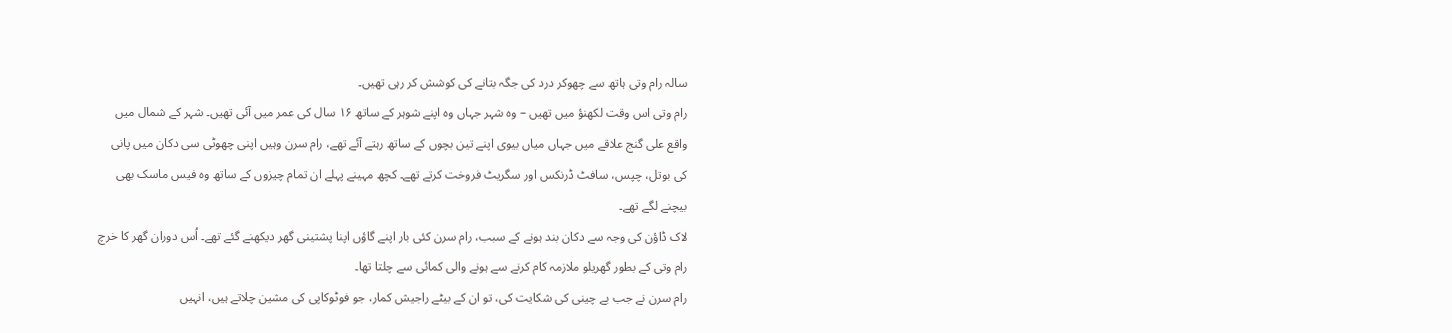سالہ رام وتی ہاتھ سے چھوکر درد کی جگہ بتانے کی کوشش کر رہی تھیں۔
رام وتی اس وقت لکھنؤ میں تھیں – وہ شہر جہاں وہ اپنے شوہر کے ساتھ ۱۶ سال کی عمر میں آئی تھیں۔ شہر کے شمال میں واقع علی گنج علاقے میں جہاں میاں بیوی اپنے تین بچوں کے ساتھ رہتے آئے تھے، رام سرن وہیں اپنی چھوٹی سی دکان میں پانی کی بوتل، چپس، سافٹ ڈرنکس اور سگریٹ فروخت کرتے تھے۔ کچھ مہینے پہلے ان تمام چیزوں کے ساتھ وہ فیس ماسک بھی بیچنے لگے تھے۔
لاک ڈاؤن کی وجہ سے دکان بند ہونے کے سبب، رام سرن کئی بار اپنے گاؤں اپنا پشتینی گھر دیکھنے گئے تھے۔ اُس دوران گھر کا خرچ رام وتی کے بطور گھریلو ملازمہ کام کرنے سے ہونے والی کمائی سے چلتا تھا۔
رام سرن نے جب بے چینی کی شکایت کی، تو ان کے بیٹے راجیش کمار، جو فوٹوکاپی کی مشین چلاتے ہیں، انہیں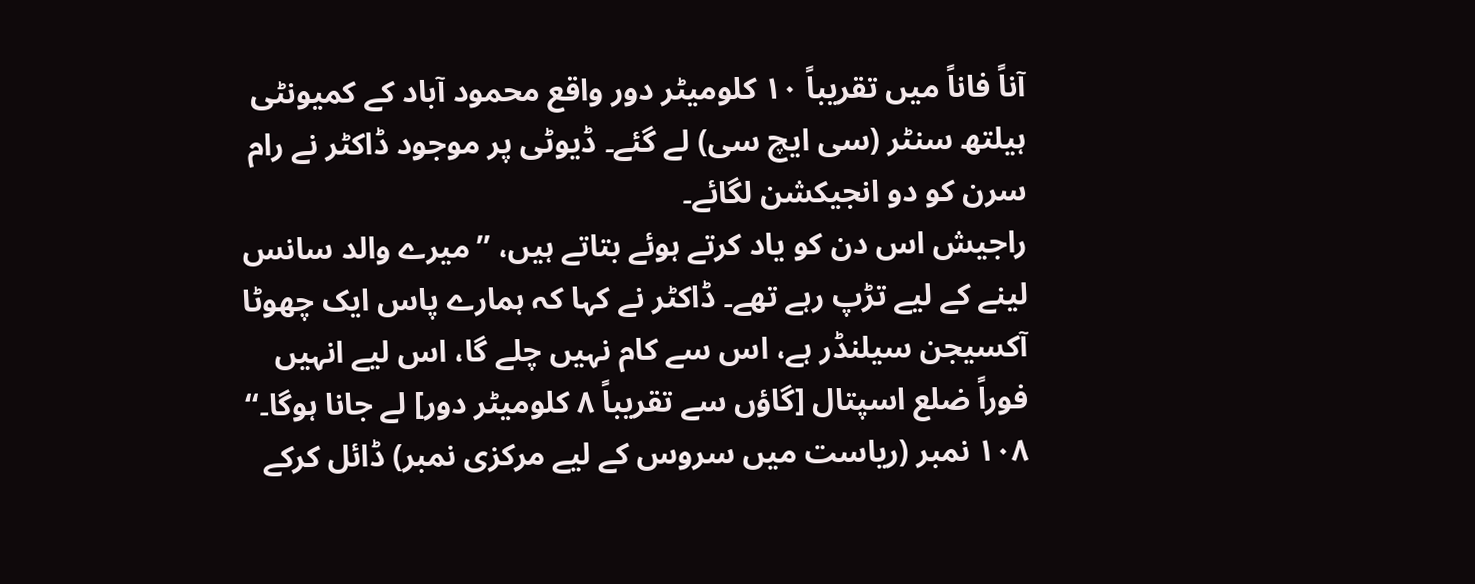آناً فاناً میں تقریباً ۱۰ کلومیٹر دور واقع محمود آباد کے کمیونٹی ہیلتھ سنٹر (سی ایچ سی) لے گئے۔ ڈیوٹی پر موجود ڈاکٹر نے رام سرن کو دو انجیکشن لگائے۔
راجیش اس دن کو یاد کرتے ہوئے بتاتے ہیں، ’’میرے والد سانس لینے کے لیے تڑپ رہے تھے۔ ڈاکٹر نے کہا کہ ہمارے پاس ایک چھوٹا آکسیجن سیلنڈر ہے، اس سے کام نہیں چلے گا، اس لیے انہیں فوراً ضلع اسپتال [گاؤں سے تقریباً ۸ کلومیٹر دور] لے جانا ہوگا۔‘‘ ۱۰۸ نمبر (ریاست میں سروس کے لیے مرکزی نمبر) ڈائل کرکے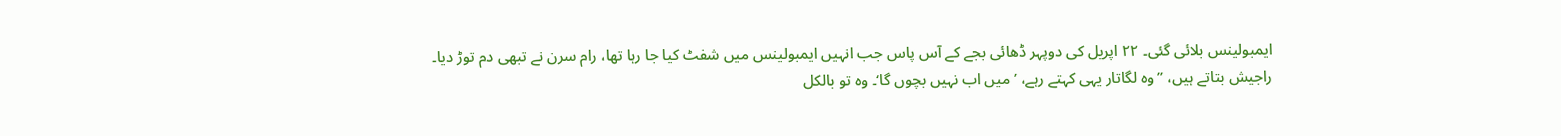ایمبولینس بلائی گئی۔ ۲۲ اپریل کی دوپہر ڈھائی بجے کے آس پاس جب انہیں ایمبولینس میں شفٹ کیا جا رہا تھا، رام سرن نے تبھی دم توڑ دیا۔
راجیش بتاتے ہیں، ’’وہ لگاتار یہی کہتے رہے، ’میں اب نہیں بچوں گا‘۔ وہ تو بالکل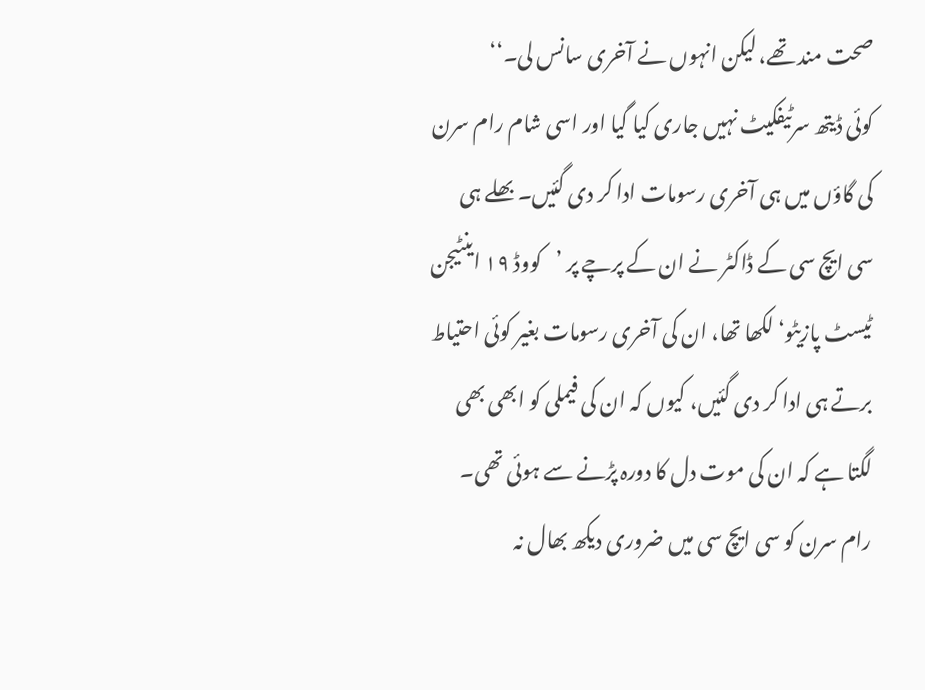صحت مند تھے، لیکن انہوں نے آخری سانس لی۔‘‘
کوئی ڈیتھ سرٹیفکیٹ نہیں جاری کیا گیا اور اسی شام رام سرن کی گاؤں میں ہی آخری رسومات ادا کر دی گئیں۔ بھلے ہی سی ایچ سی کے ڈاکٹر نے ان کے پرچے پر ’کووڈ ۱۹ اینٹیجن ٹیسٹ پازیٹو‘ لکھا تھا، ان کی آخری رسومات بغیر کوئی احتیاط برتے ہی ادا کر دی گئیں، کیوں کہ ان کی فیملی کو ابھی بھی لگتا ہے کہ ان کی موت دل کا دورہ پڑنے سے ہوئی تھی۔
رام سرن کو سی ایچ سی میں ضروری دیکھ بھال نہ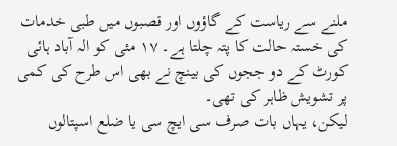ملنے سے ریاست کے گاؤوں اور قصبوں میں طبی خدمات کی خستہ حالت کا پتہ چلتا ہے۔ ۱۷ مئی کو الہ آباد ہائی کورٹ کے دو ججوں کی بینچ نے بھی اس طرح کی کمی پر تشویش ظاہر کی تھی۔
لیکن، یہاں بات صرف سی ایچ سی یا ضلع اسپتالوں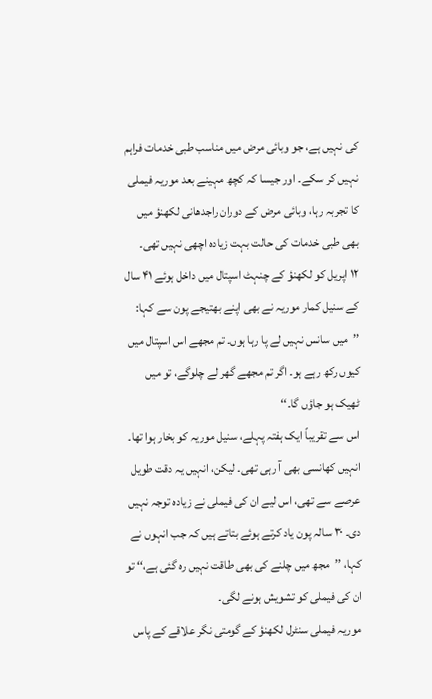کی نہیں ہے، جو وبائی مرض میں مناسب طبی خدمات فراہم نہیں کر سکے۔ اور جیسا کہ کچھ مہینے بعد موریہ فیملی کا تجربہ رہا، وبائی مرض کے دوران راجدھانی لکھنؤ میں بھی طبی خدمات کی حالت بہت زیادہ اچھی نہیں تھی۔
۱۲ اپریل کو لکھنؤ کے چنہٹ اسپتال میں داخل ہوئے ۴۱ سال کے سنیل کمار موریہ نے بھی اپنے بھتیجے پون سے کہا: ’’میں سانس نہیں لے پا رہا ہوں۔ تم مجھے اس اسپتال میں کیوں رکھ رہے ہو۔ اگر تم مجھے گھر لے چلوگے، تو میں ٹھیک ہو جاؤں گا۔‘‘
اس سے تقریباً ایک ہفتہ پہلے، سنیل موریہ کو بخار ہوا تھا۔ انہیں کھانسی بھی آ رہی تھی۔ لیکن، انہیں یہ دقت طویل عرصے سے تھی، اس لیے ان کی فیملی نے زیادہ توجہ نہیں دی۔ ۳۰ سالہ پون یاد کرتے ہوئے بتاتے ہیں کہ جب انہوں نے کہا، ’’مجھ میں چلنے کی بھی طاقت نہیں رہ گئی ہے،‘‘ تو ان کی فیملی کو تشویش ہونے لگی۔
موریہ فیملی سنٹرل لکھنؤ کے گومتی نگر علاقے کے پاس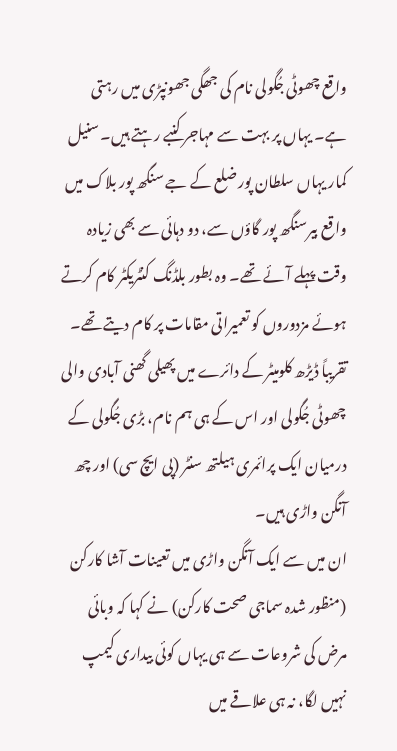واقع چھوٹی جُگولی نام کی جھگی جھونپڑی میں رہتی ہے۔ یہاں پر بہت سے مہاجر کنبے رہتے ہیں۔ سنیل کمار یہاں سلطان پور ضلع کے جے سنگھ پور بلاک میں واقع بیرسنگھ پور گاؤں سے، دو دہائی سے بھی زیادہ وقت پہلے آئے تھے۔ وہ بطور بلڈنگ کنٹریکٹر کام کرتے ہوئے مزدوروں کو تعمیراتی مقامات پر کام دیتے تھے۔
تقریباً ڈیڑھ کلومیٹر کے دائرے میں پھیلی گھنی آبادی والی چھوٹی جُگولی اور اس کے ہی ہم نام، بڑی جُگولی کے درمیان ایک پرائمری ہیلتھ سنٹر (پی ایچ سی) اور چھ آنگن واڑی ہیں۔
ان میں سے ایک آنگن واڑی میں تعینات آشا کارکن (منظور شدہ سماجی صحت کارکن) نے کہا کہ وبائی مرض کی شروعات سے ہی یہاں کوئی بیداری کیمپ نہیں لگا، نہ ہی علاقے میں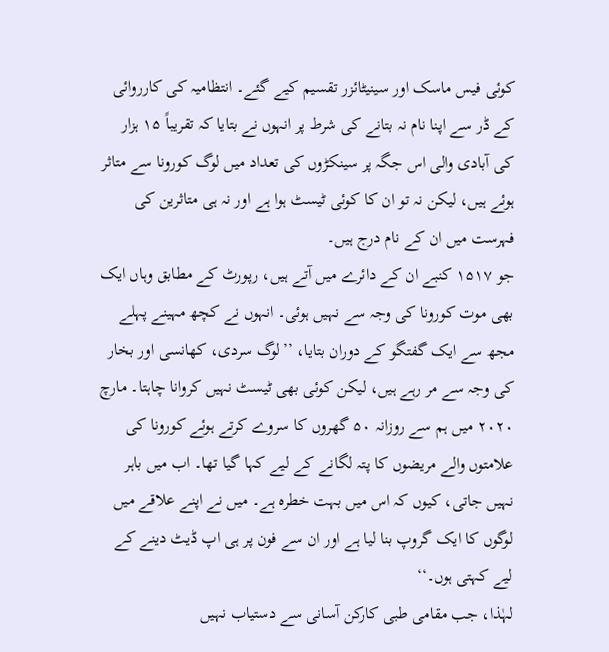کوئی فیس ماسک اور سینیٹائزر تقسیم کیے گئے۔ انتظامیہ کی کارروائی کے ڈر سے اپنا نام نہ بتانے کی شرط پر انہوں نے بتایا کہ تقریباً ۱۵ ہزار کی آبادی والی اس جگہ پر سینکڑوں کی تعداد میں لوگ کورونا سے متاثر ہوئے ہیں، لیکن نہ تو ان کا کوئی ٹیسٹ ہوا ہے اور نہ ہی متاثرین کی فہرست میں ان کے نام درج ہیں۔
جو ۱۵۱۷ کنبے ان کے دائرے میں آتے ہیں، رپورٹ کے مطابق وہاں ایک بھی موت کورونا کی وجہ سے نہیں ہوئی۔ انہوں نے کچھ مہینے پہلے مجھ سے ایک گفتگو کے دوران بتایا، ’’لوگ سردی، کھانسی اور بخار کی وجہ سے مر رہے ہیں، لیکن کوئی بھی ٹیسٹ نہیں کروانا چاہتا۔ مارچ ۲۰۲۰ میں ہم سے روزانہ ۵۰ گھروں کا سروے کرتے ہوئے کورونا کی علامتوں والے مریضوں کا پتہ لگانے کے لیے کہا گیا تھا۔ اب میں باہر نہیں جاتی، کیوں کہ اس میں بہت خطرہ ہے۔ میں نے اپنے علاقے میں لوگوں کا ایک گروپ بنا لیا ہے اور ان سے فون پر ہی اپ ڈیٹ دینے کے لیے کہتی ہوں۔‘‘
لہٰذا، جب مقامی طبی کارکن آسانی سے دستیاب نہیں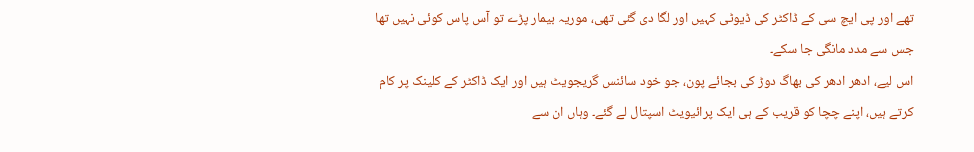تھے اور پی ایچ سی کے ڈاکٹر کی ڈیوٹی کہیں اور لگا دی گئی تھی، موریہ بیمار پڑے تو آس پاس کوئی نہیں تھا جس سے مدد مانگی جا سکے۔
اس لیے، ادھر ادھر کی بھاگ دوڑ کی بجائے پون، جو خود سائنس گریجویٹ ہیں اور ایک ڈاکٹر کے کلینک پر کام کرتے ہیں، اپنے چچا کو قریب کے ہی ایک پرائیویٹ اسپتال لے گئے۔ وہاں ان سے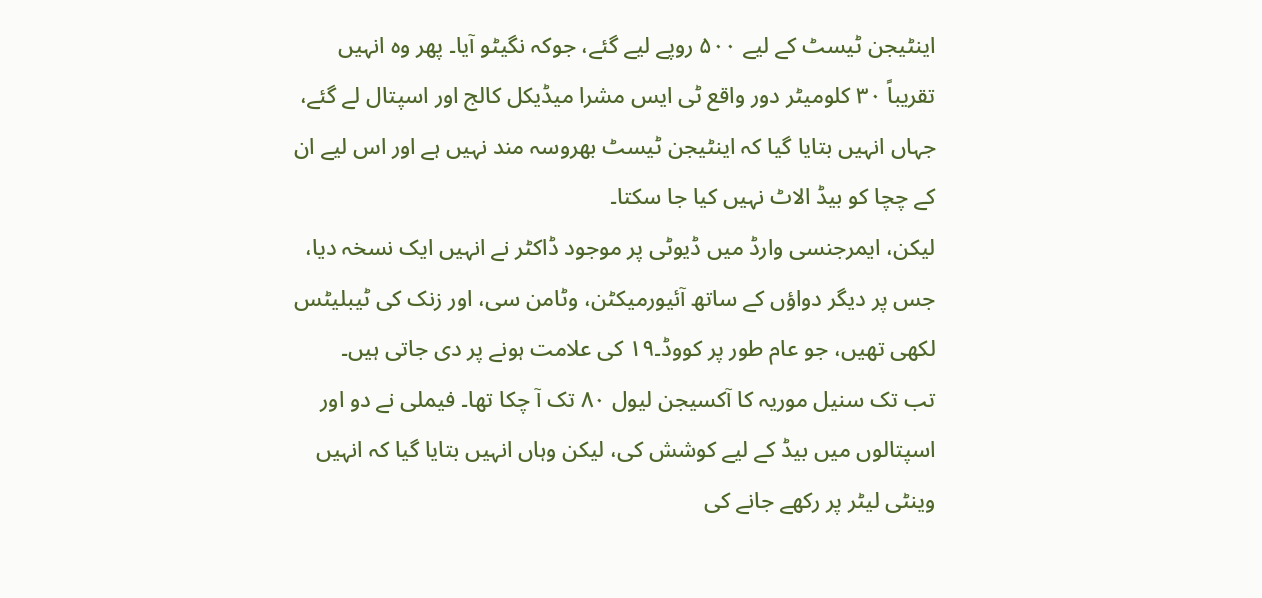اینٹیجن ٹیسٹ کے لیے ۵۰۰ روپے لیے گئے، جوکہ نگیٹو آیا۔ پھر وہ انہیں تقریباً ۳۰ کلومیٹر دور واقع ٹی ایس مشرا میڈیکل کالج اور اسپتال لے گئے، جہاں انہیں بتایا گیا کہ اینٹیجن ٹیسٹ بھروسہ مند نہیں ہے اور اس لیے ان کے چچا کو بیڈ الاٹ نہیں کیا جا سکتا۔
لیکن، ایمرجنسی وارڈ میں ڈیوٹی پر موجود ڈاکٹر نے انہیں ایک نسخہ دیا، جس پر دیگر دواؤں کے ساتھ آئیورمیکٹن، وٹامن سی، اور زنک کی ٹیبلیٹس لکھی تھیں، جو عام طور پر کووڈ۔۱۹ کی علامت ہونے پر دی جاتی ہیں۔
تب تک سنیل موریہ کا آکسیجن لیول ۸۰ تک آ چکا تھا۔ فیملی نے دو اور اسپتالوں میں بیڈ کے لیے کوشش کی، لیکن وہاں انہیں بتایا گیا کہ انہیں وینٹی لیٹر پر رکھے جانے کی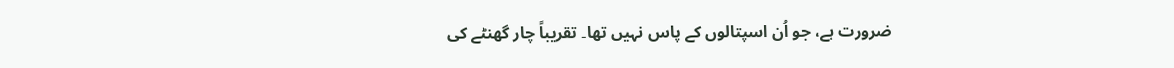ضرورت ہے، جو اُن اسپتالوں کے پاس نہیں تھا۔ تقریباً چار گھنٹے کی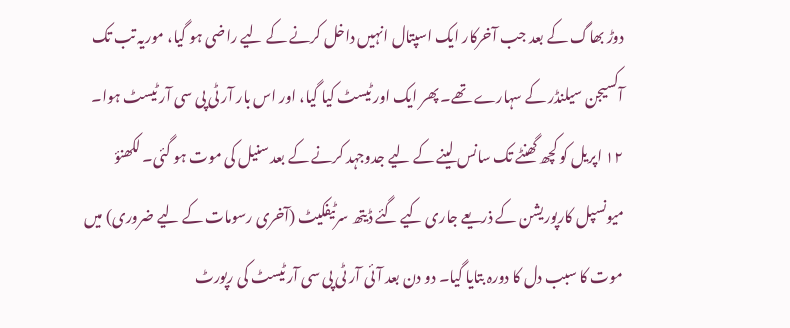دوڑ بھاگ کے بعد جب آخرکار ایک اسپتال انہیں داخل کرنے کے لیے راضی ہو گیا، موریہ تب تک آکسیجن سیلنڈر کے سہارے تھے۔ پھر ایک اور ٹیسٹ کیا گیا، اور اس بار آر ٹی پی سی آر ٹیسٹ ہوا۔
۱۲ اپریل کو کچھ گھنٹے تک سانس لینے کے لیے جدوجہد کرنے کے بعد سنیل کی موت ہو گئی۔ لکھنؤ میونسپل کارپوریشن کے ذریعے جاری کیے گئے ڈیتھ سرٹیفکیٹ (آخری رسومات کے لیے ضروری) میں موت کا سبب دل کا دورہ بتایا گیا۔ دو دن بعد آئی آر ٹی پی سی آر ٹیسٹ کی رپورٹ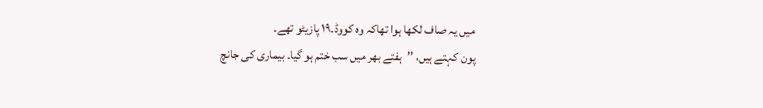میں یہ صاف لکھا ہوا تھاکہ وہ کووڈ۔۱۹ پازیٹو تھے۔
پون کہتے ہیں، ’’ہفتے بھر میں سب ختم ہو گیا۔ بیماری کی جانچ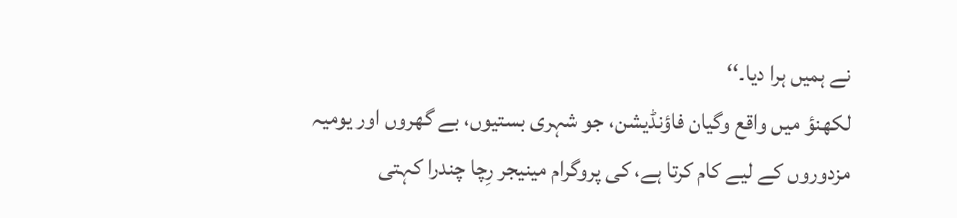نے ہمیں ہرا دیا۔‘‘
لکھنؤ میں واقع وگیان فاؤنڈیشن، جو شہری بستیوں، بے گھروں اور یومیہ مزدوروں کے لیے کام کرتا ہے، کی پروگرام مینیجر رِچا چندرا کہتی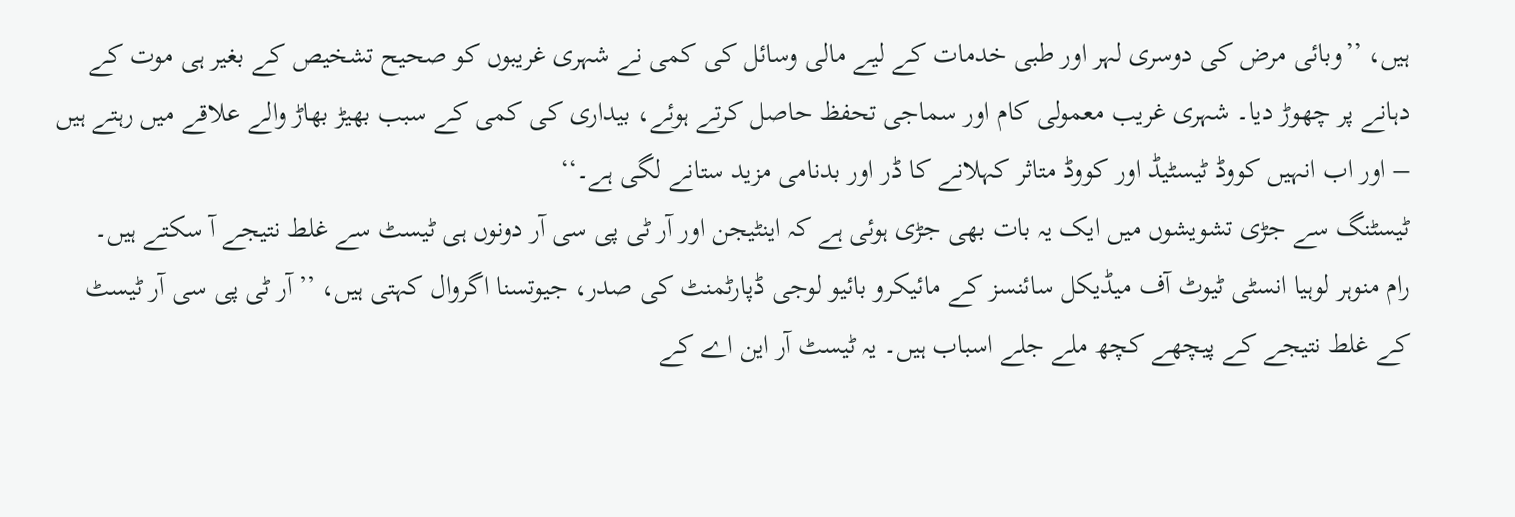ہیں، ’’وبائی مرض کی دوسری لہر اور طبی خدمات کے لیے مالی وسائل کی کمی نے شہری غریبوں کو صحیح تشخیص کے بغیر ہی موت کے دہانے پر چھوڑ دیا۔ شہری غریب معمولی کام اور سماجی تحفظ حاصل کرتے ہوئے، بیداری کی کمی کے سبب بھیڑ بھاڑ والے علاقے میں رہتے ہیں – اور اب انہیں کووڈ ٹیسٹیڈ اور کووڈ متاثر کہلانے کا ڈر اور بدنامی مزید ستانے لگی ہے۔‘‘
ٹیسٹنگ سے جڑی تشویشوں میں ایک یہ بات بھی جڑی ہوئی ہے کہ اینٹیجن اور آر ٹی پی سی آر دونوں ہی ٹیسٹ سے غلط نتیجے آ سکتے ہیں۔
رام منوہر لوہیا انسٹی ٹیوٹ آف میڈیکل سائنسز کے مائیکرو بائیو لوجی ڈپارٹمنٹ کی صدر، جیوتسنا اگروال کہتی ہیں، ’’آر ٹی پی سی آر ٹیسٹ کے غلط نتیجے کے پیچھے کچھ ملے جلے اسباب ہیں۔ یہ ٹیسٹ آر این اے کے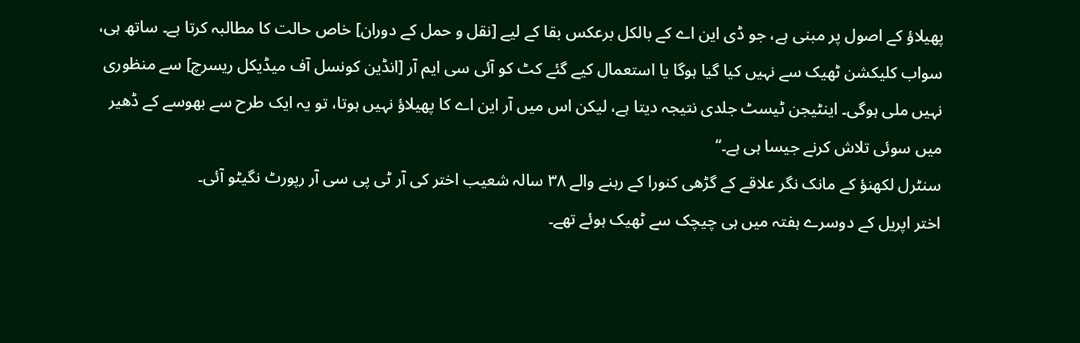پھیلاؤ کے اصول پر مبنی ہے، جو ڈی این اے کے بالکل برعکس بقا کے لیے [نقل و حمل کے دوران] خاص حالت کا مطالبہ کرتا ہے۔ ساتھ ہی، سواب کلیکشن ٹھیک سے نہیں کیا گیا ہوگا یا استعمال کیے گئے کٹ کو آئی سی ایم آر [انڈین کونسل آف میڈیکل ریسرچ] سے منظوری نہیں ملی ہوگی۔ اینٹیجن ٹیسٹ جلدی نتیجہ دیتا ہے، لیکن اس میں آر این اے کا پھیلاؤ نہیں ہوتا، تو یہ ایک طرح سے بھوسے کے ڈھیر میں سوئی تلاش کرنے جیسا ہی ہے۔‘‘
سنٹرل لکھنؤ کے مانک نگر علاقے کے گڑھی کنورا کے رہنے والے ۳۸ سالہ شعیب اختر کی آر ٹی پی سی آر رپورٹ نگیٹو آئی۔
اختر اپریل کے دوسرے ہفتہ میں ہی چیچک سے ٹھیک ہوئے تھے۔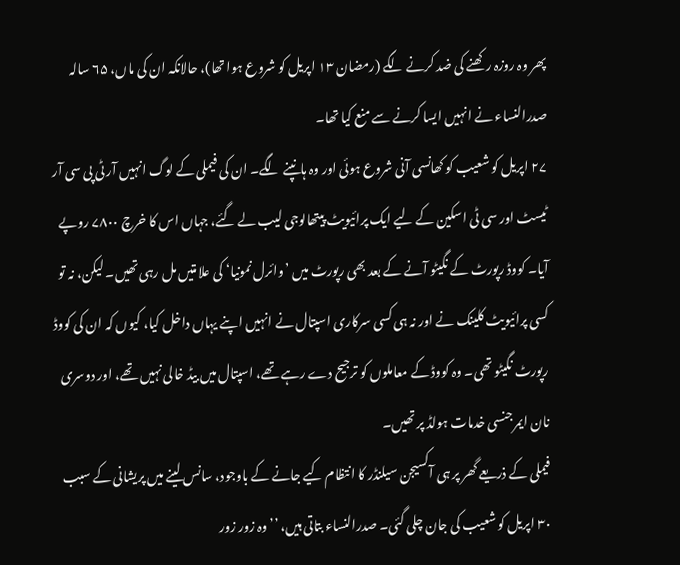پھر وہ روزہ رکھنے کی ضد کرنے لگے (رمضان ۱۳ اپریل کو شروع ہوا تھا)، حالانکہ ان کی ماں، ۶۵ سالہ صدرالنساء نے انہیں ایسا کرنے سے منع کیا تھا۔
۲۷ اپریل کو شعیب کو کھانسی آنی شروع ہوئی اور وہ ہانپنے لگے۔ ان کی فیملی کے لوگ انہیں آر ٹی پی سی آر ٹیسٹ اور سی ٹی اسکین کے لیے ایک پرائیویٹ پیتھالوجی لیب لے گئے، جہاں اس کا خرچ ۷۸۰۰ روپے آیا۔ کووڈ رپورٹ کے نگیٹو آنے کے بعد بھی رپورٹ میں ’وائرل نمونیا‘ کی علامتیں مل رہی تھیں۔ لیکن، نہ تو کسی پرائیویٹ کلینک نے اور نہ ہی کسی سرکاری اسپتال نے انہیں اپنے یہاں داخل کیا، کیوں کہ ان کی کووڈ رپورٹ نگیٹو تھی۔ وہ کووڈ کے معاملوں کو ترجیح دے رہے تھے، اسپتال میں بیڈ خالی نہیں تھے، اور دوسری نان ایمرجنسی خدمات ہولڈ پر تھیں۔
فیملی کے ذریعے گھر پر ہی آکسیجن سیلنڈر کا انتظام کیے جانے کے باوجود، سانس لینے میں پریشانی کے سبب ۳۰ اپریل کو شعیب کی جان چلی گئی۔ صدرالنساء بتاتی ہیں، ’’وہ زور زور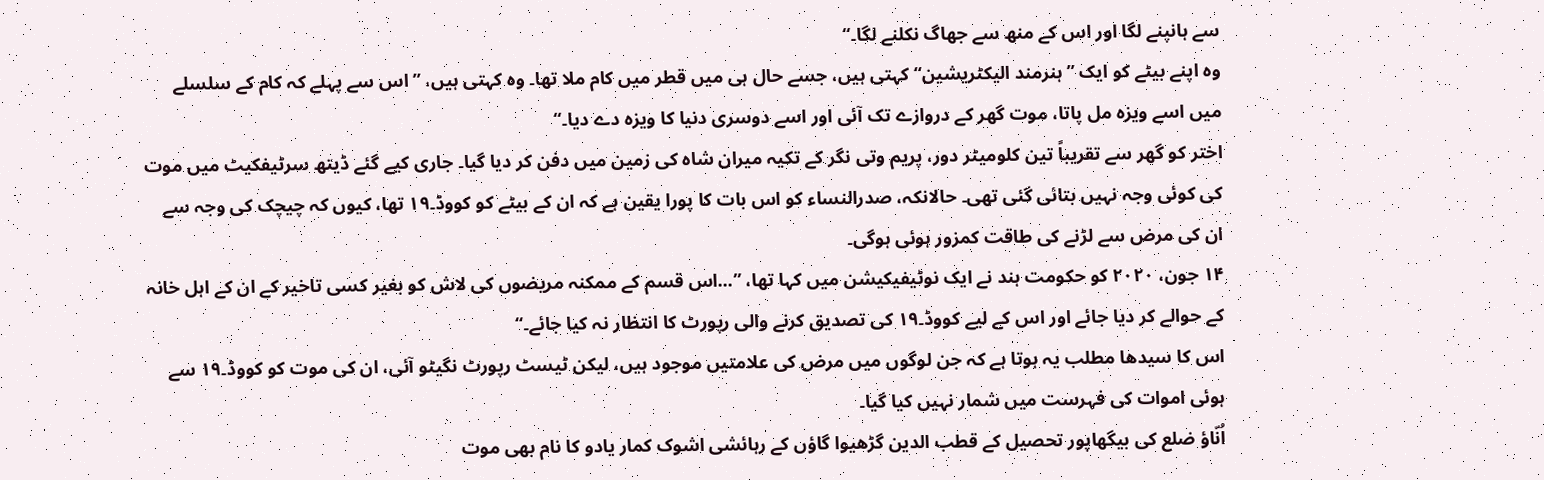سے ہانپنے لگا اور اس کے منھ سے جھاگ نکلنے لگا۔‘‘
وہ اپنے بیٹے کو ایک ’’ہنرمند الیکٹریشین‘‘ کہتی ہیں، جسے حال ہی میں قطر میں کام ملا تھا۔ وہ کہتی ہیں، ’’اس سے پہلے کہ کام کے سلسلے میں اسے ویزہ مل پاتا، موت گھر کے دروازے تک آئی اور اسے دوسری دنیا کا ویزہ دے دیا۔‘‘
اختر کو گھر سے تقریباً تین کلومیٹر دور، پریم وتی نگر کے تکیہ میران شاہ کی زمین میں دفن کر دیا گیا۔ جاری کیے گئے ڈیتھ سرٹیفکیٹ میں موت کی کوئی وجہ نہیں بتائی گئی تھی۔ حالانکہ، صدرالنساء کو اس بات کا پورا یقین ہے کہ ان کے بیٹے کو کووڈ۔۱۹ تھا، کیوں کہ چیچک کی وجہ سے ان کی مرض سے لڑنے کی طاقت کمزور ہوئی ہوگی۔
۱۴ جون، ۲۰۲۰ کو حکومت ہند نے ایک نوٹیفیکیشن میں کہا تھا، ’’...اس قسم کے ممکنہ مریضوں کی لاش کو بغیر کسی تاخیر کے ان کے اہل خانہ کے حوالے کر دیا جائے اور اس کے لیے کووڈ۔۱۹ کی تصدیق کرنے والی رپورٹ کا انتظار نہ کیا جائے۔‘‘
اس کا سیدھا مطلب یہ ہوتا ہے کہ جن لوگوں میں مرض کی علامتیں موجود ہیں، لیکن ٹیسٹ رپورٹ نگیٹو آئی، ان کی موت کو کووڈ۔۱۹ سے ہوئی اموات کی فہرست میں شمار نہیں کیا گیا۔
اُنّاؤ ضلع کی بیگھاپور تحصیل کے قطب الدین گڑھیوا گاؤں کے رہائشی اشوک کمار یادو کا نام بھی موت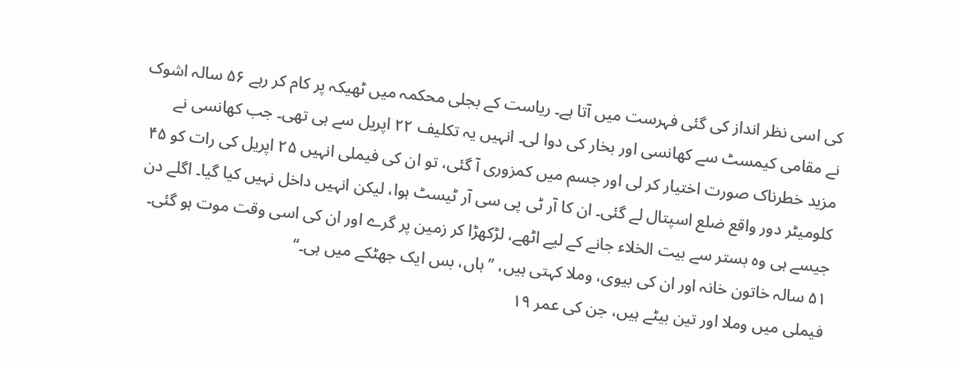کی اسی نظر انداز کی گئی فہرست میں آتا ہے۔ ریاست کے بجلی محکمہ میں ٹھیکہ پر کام کر رہے ۵۶ سالہ اشوک نے مقامی کیمسٹ سے کھانسی اور بخار کی دوا لی۔ انہیں یہ تکلیف ۲۲ اپریل سے ہی تھی۔ جب کھانسی نے مزید خطرناک صورت اختیار کر لی اور جسم میں کمزوری آ گئی، تو ان کی فیملی انہیں ۲۵ اپریل کی رات کو ۴۵ کلومیٹر دور واقع ضلع اسپتال لے گئی۔ ان کا آر ٹی پی سی آر ٹیسٹ ہوا، لیکن انہیں داخل نہیں کیا گیا۔ اگلے دن جیسے ہی وہ بستر سے بیت الخلاء جانے کے لیے اٹھے، لڑکھڑا کر زمین پر گرے اور ان کی اسی وقت موت ہو گئی۔
۵۱ سالہ خاتون خانہ اور ان کی بیوی، وملا کہتی ہیں، ’’ہاں، بس ایک جھٹکے میں ہی۔‘‘
فیملی میں وملا اور تین بیٹے ہیں، جن کی عمر ۱۹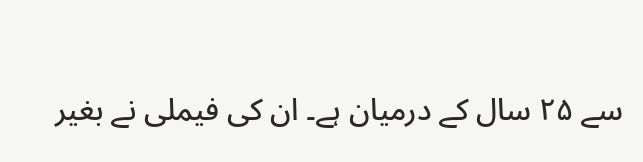سے ۲۵ سال کے درمیان ہے۔ ان کی فیملی نے بغیر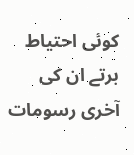کوئی احتیاط برتے ان کی آخری رسومات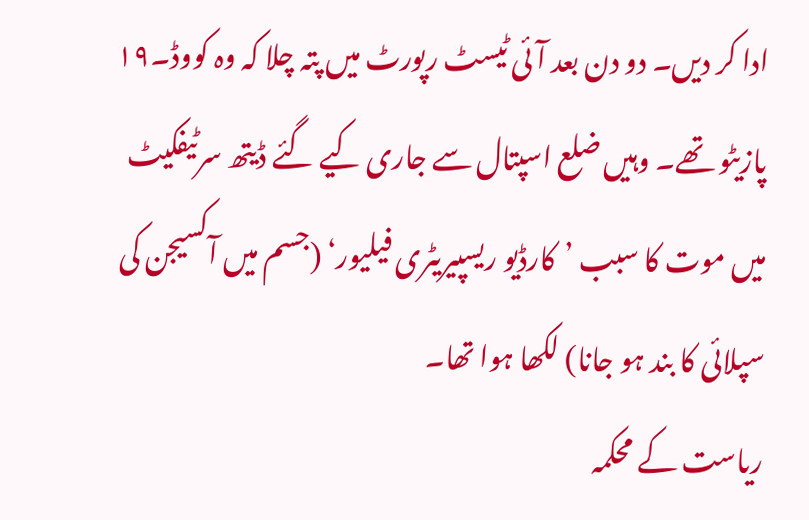ادا کر دیں۔ دو دن بعد آئی ٹیسٹ رپورٹ میں پتہ چلا کہ وہ کووڈ۔۱۹ پازیٹو تھے۔ وہیں ضلع اسپتال سے جاری کیے گئے ڈیتھ سرٹیفکیٹ میں موت کا سبب ’کارڈیو ریسپیریٹری فیلیور‘ (جسم میں آکسیجن کی سپلائی کا بند ہو جانا) لکھا ہوا تھا۔
ریاست کے محکمہ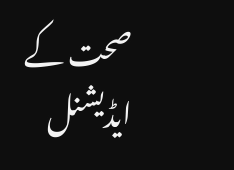صحت کے ایڈیشنل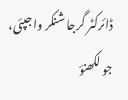ڈائرکٹر گرجا شنکر واجپئی، جو لکھنؤ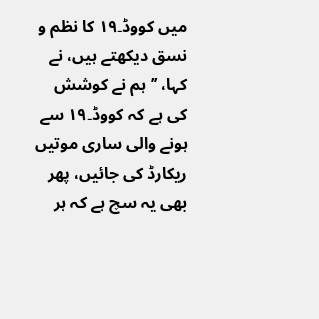میں کووڈ۔۱۹ کا نظم و نسق دیکھتے ہیں، نے کہا، ’’ہم نے کوشش کی ہے کہ کووڈ۔۱۹ سے ہونے والی ساری موتیں ریکارڈ کی جائیں، پھر بھی یہ سچ ہے کہ ہر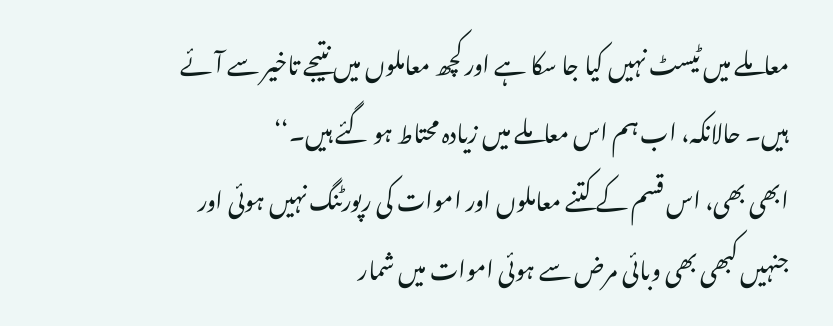معاملے میں ٹیسٹ نہیں کیا جا سکا ہے اور کچھ معاملوں میں نتیجے تاخیر سے آئے ہیں۔ حالانکہ، اب ہم اس معاملے میں زیادہ محتاط ہو گئے ہیں۔‘‘
ابھی بھی، اس قسم کے کتنے معاملوں اور اموات کی رپورٹنگ نہیں ہوئی اور جنہیں کبھی بھی وبائی مرض سے ہوئی اموات میں شمار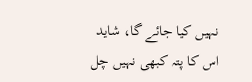نہیں کیا جائے گا، شاید اس کا پتہ کبھی نہیں چل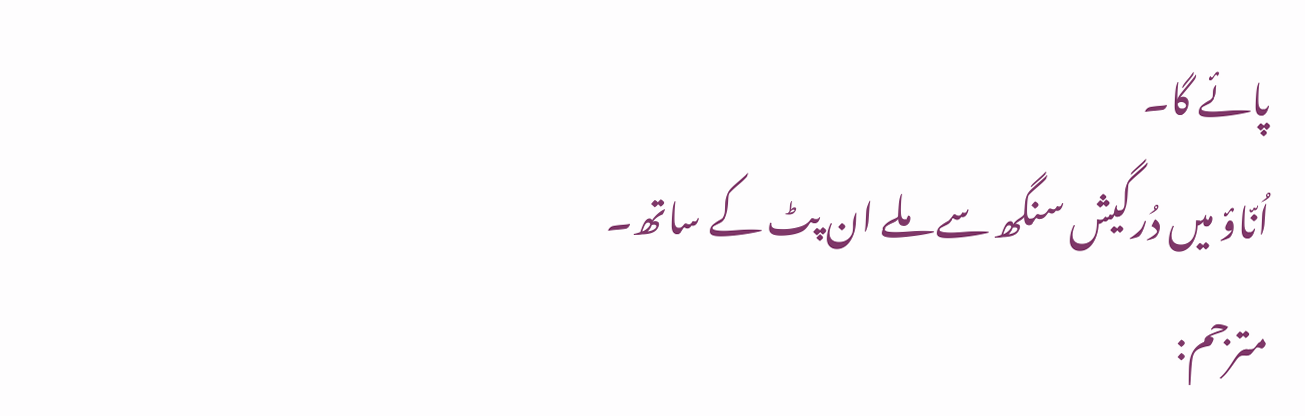پائے گا۔
اُنّاؤ میں دُرگیش سنگھ سے ملے ان پٹ کے ساتھ۔
مترجم: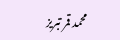محمد قمر تبریز